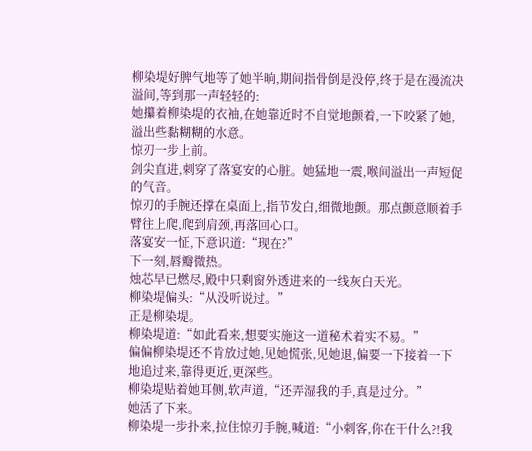柳染堤好脾气地等了她半晌,期间指骨倒是没停,终于是在漫流决溢间,等到那一声轻轻的:
她攥着柳染堤的衣袖,在她靠近时不自觉地颤着,一下咬紧了她,溢出些黏糊糊的水意。
惊刃一步上前。
剑尖直进,刺穿了落宴安的心脏。她猛地一震,喉间溢出一声短促的气音。
惊刃的手腕还撑在桌面上,指节发白,细微地颤。那点颤意顺着手臂往上爬,爬到肩颈,再落回心口。
落宴安一怔,下意识道:“现在?”
下一刻,唇瓣微热。
烛芯早已燃尽,殿中只剩窗外透进来的一线灰白天光。
柳染堤偏头:“从没听说过。”
正是柳染堤。
柳染堤道:“如此看来,想要实施这一道秘术着实不易。”
偏偏柳染堤还不肯放过她,见她慌张,见她退,偏要一下接着一下地追过来,靠得更近,更深些。
柳染堤贴着她耳侧,软声道,“还弄湿我的手,真是过分。”
她活了下来。
柳染堤一步扑来,拉住惊刃手腕,喊道:“小刺客,你在干什么?!我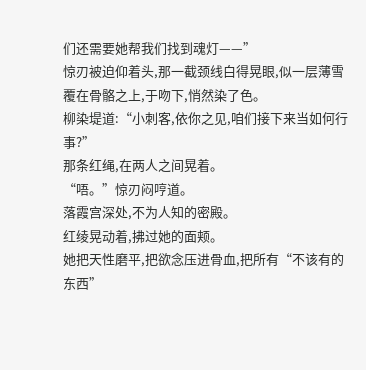们还需要她帮我们找到魂灯——”
惊刃被迫仰着头,那一截颈线白得晃眼,似一层薄雪覆在骨骼之上,于吻下,悄然染了色。
柳染堤道:“小刺客,依你之见,咱们接下来当如何行事?”
那条红绳,在两人之间晃着。
“唔。”惊刃闷哼道。
落霞宫深处,不为人知的密殿。
红绫晃动着,拂过她的面颊。
她把天性磨平,把欲念压进骨血,把所有“不该有的东西”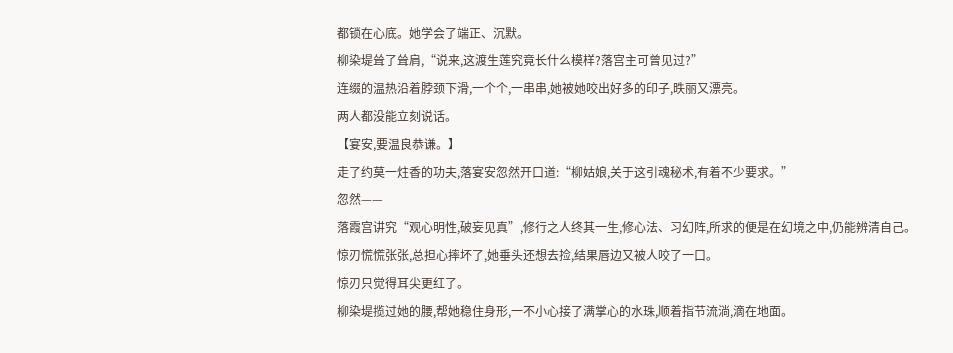都锁在心底。她学会了端正、沉默。
柳染堤耸了耸肩,“说来,这渡生莲究竟长什么模样?落宫主可曾见过?”
连缀的温热沿着脖颈下滑,一个个,一串串,她被她咬出好多的印子,昳丽又漂亮。
两人都没能立刻说话。
【宴安,要温良恭谦。】
走了约莫一炷香的功夫,落宴安忽然开口道:“柳姑娘,关于这引魂秘术,有着不少要求。”
忽然——
落霞宫讲究“观心明性,破妄见真”,修行之人终其一生,修心法、习幻阵,所求的便是在幻境之中,仍能辨清自己。
惊刃慌慌张张,总担心摔坏了,她垂头还想去捡,结果唇边又被人咬了一口。
惊刃只觉得耳尖更红了。
柳染堤揽过她的腰,帮她稳住身形,一不小心接了满掌心的水珠,顺着指节流淌,滴在地面。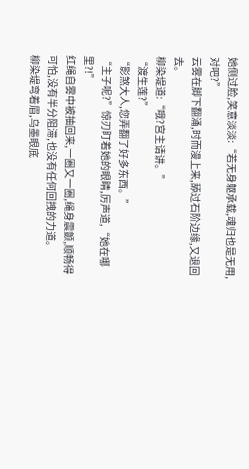她侧过脸,笑意淡淡:“若无身躯承载,魂归也是无用,对吧?”
云雾在脚下翻涌,时而漫上来,舔过石阶边缘,又退回去。
柳染堤道:“哦?宫主请讲。”
“渡生莲?”
“影煞大人,您弄翻了好多东西。”
“主子呢?”惊刃盯着她的眼睛,厉声道,“她在哪里?!”
红绳自雾中被抽回来,一圈又一圈,绳身震颤,顺畅得可怕,没有半分阻滞,也没有任何回拽的力道。
柳染堤弯着眉,乌墨眼底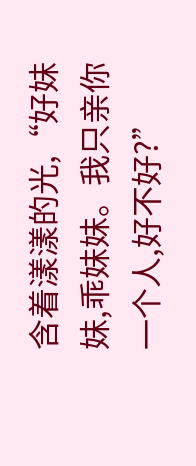含着漾漾的光,“好妹妹,乖妹妹。我只亲你一个人,好不好?”